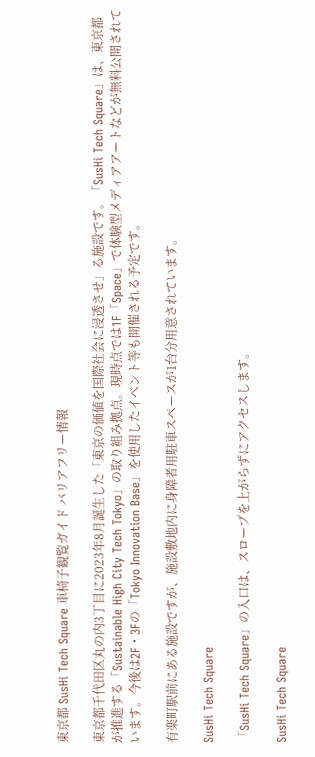東京都 SusHi Tech Square 車椅子観覧ガイド バリアフリー情報

東京都千代田区丸の内3丁目に2023年8月誕生した「東京の価値を国際社会に浸透させ」る施設です。「SusHi Tech Square」は、東京都が推進する「Sustainable High City Tech Tokyo」の取り組み拠点。現時点では1F「Space」で体験型メディアアートなどが無料公開されています。今後は2F・3Fの「Tokyo Innovation Base」を使用したイベント等も開催される予定です。

有楽町駅前にある施設ですが、施設敷地内に身障者用駐車スペースが1台分用意されています。

SusHi Tech Square

「SusHi Tech Square」の入口は、スロープを上がらずにアクセスします。

SusHi Tech Square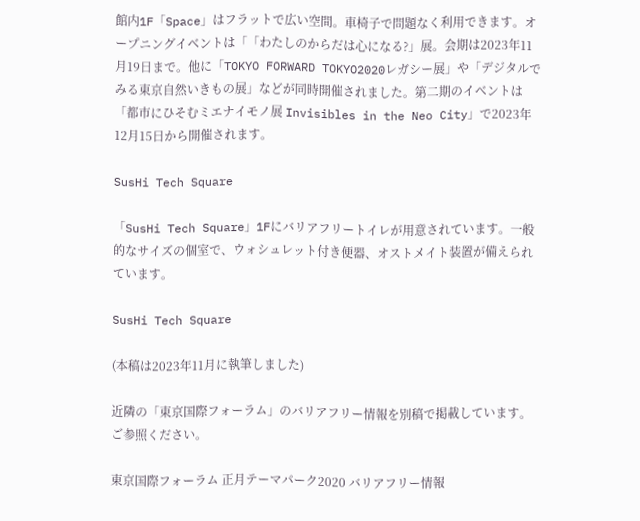館内1F「Space」はフラットで広い空間。車椅子で問題なく利用できます。オープニングイベントは「「わたしのからだは心になる?」展。会期は2023年11月19日まで。他に「TOKYO FORWARD TOKYO2020レガシー展」や「デジタルでみる東京自然いきもの展」などが同時開催されました。第二期のイベントは「都市にひそむミエナイモノ展 Invisibles in the Neo City」で2023年12月15日から開催されます。

SusHi Tech Square

「SusHi Tech Square」1Fにバリアフリートイレが用意されています。一般的なサイズの個室で、ウォシュレット付き便器、オストメイト装置が備えられています。

SusHi Tech Square

(本稿は2023年11月に執筆しました)

近隣の「東京国際フォーラム」のバリアフリー情報を別稿で掲載しています。ご参照ください。

東京国際フォーラム 正月テーマパーク2020 バリアフリー情報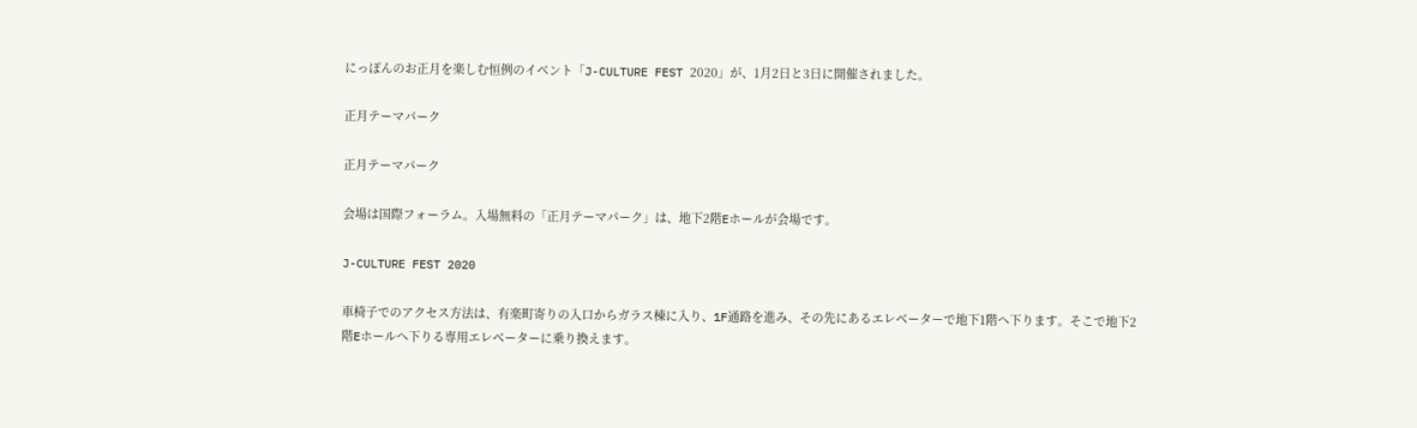にっぽんのお正月を楽しむ恒例のイベント「J-CULTURE FEST 2020」が、1月2日と3日に開催されました。

正月テーマパーク

正月テーマパーク

会場は国際フォーラム。入場無料の「正月テーマパーク」は、地下2階Eホールが会場です。

J-CULTURE FEST 2020

車椅子でのアクセス方法は、有楽町寄りの入口からガラス棟に入り、1F通路を進み、その先にあるエレベーターで地下1階へ下ります。そこで地下2階Eホールへ下りる専用エレベーターに乗り換えます。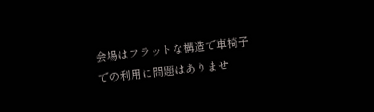会場はフラットな構造で車椅子での利用に問題はありませ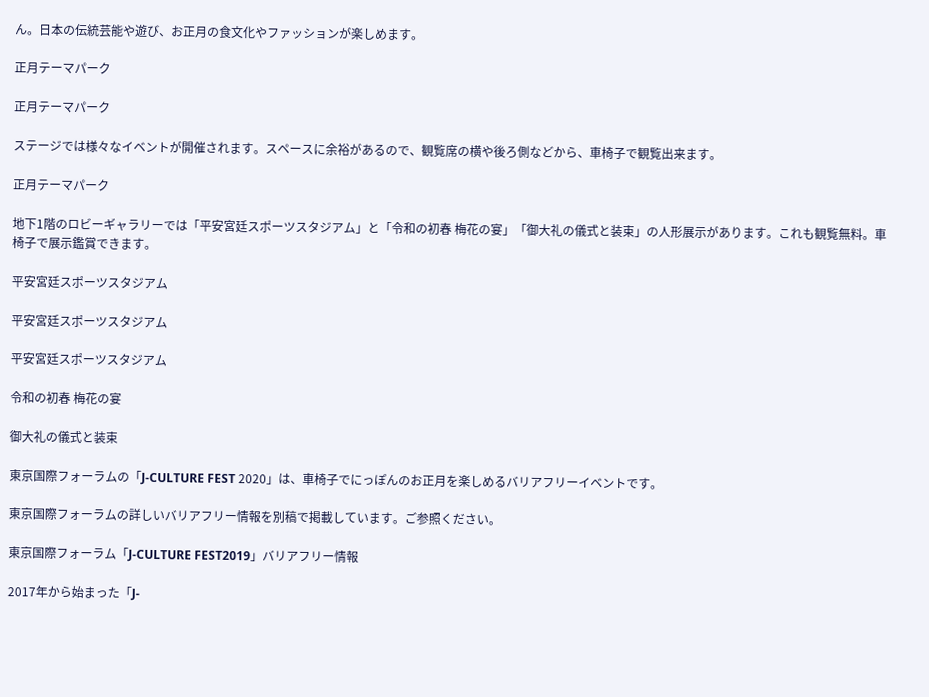ん。日本の伝統芸能や遊び、お正月の食文化やファッションが楽しめます。

正月テーマパーク

正月テーマパーク

ステージでは様々なイベントが開催されます。スペースに余裕があるので、観覧席の横や後ろ側などから、車椅子で観覧出来ます。

正月テーマパーク

地下1階のロビーギャラリーでは「平安宮廷スポーツスタジアム」と「令和の初春 梅花の宴」「御大礼の儀式と装束」の人形展示があります。これも観覧無料。車椅子で展示鑑賞できます。

平安宮廷スポーツスタジアム

平安宮廷スポーツスタジアム

平安宮廷スポーツスタジアム

令和の初春 梅花の宴

御大礼の儀式と装束

東京国際フォーラムの「J-CULTURE FEST 2020」は、車椅子でにっぽんのお正月を楽しめるバリアフリーイベントです。

東京国際フォーラムの詳しいバリアフリー情報を別稿で掲載しています。ご参照ください。

東京国際フォーラム「J-CULTURE FEST2019」バリアフリー情報

2017年から始まった「J-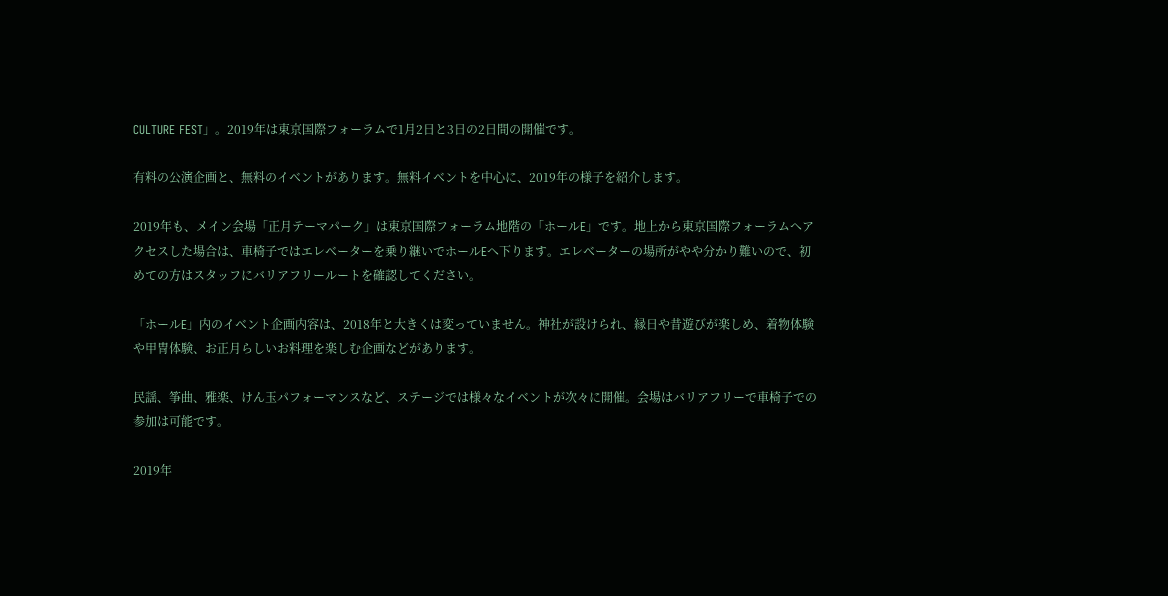CULTURE FEST」。2019年は東京国際フォーラムで1月2日と3日の2日間の開催です。

有料の公演企画と、無料のイベントがあります。無料イベントを中心に、2019年の様子を紹介します。

2019年も、メイン会場「正月テーマパーク」は東京国際フォーラム地階の「ホールE」です。地上から東京国際フォーラムへアクセスした場合は、車椅子ではエレベーターを乗り継いでホールEへ下ります。エレベーターの場所がやや分かり難いので、初めての方はスタッフにバリアフリールートを確認してください。

「ホールE」内のイベント企画内容は、2018年と大きくは変っていません。神社が設けられ、縁日や昔遊びが楽しめ、着物体験や甲冑体験、お正月らしいお料理を楽しむ企画などがあります。

民謡、筝曲、雅楽、けん玉パフォーマンスなど、ステージでは様々なイベントが次々に開催。会場はバリアフリーで車椅子での参加は可能です。

2019年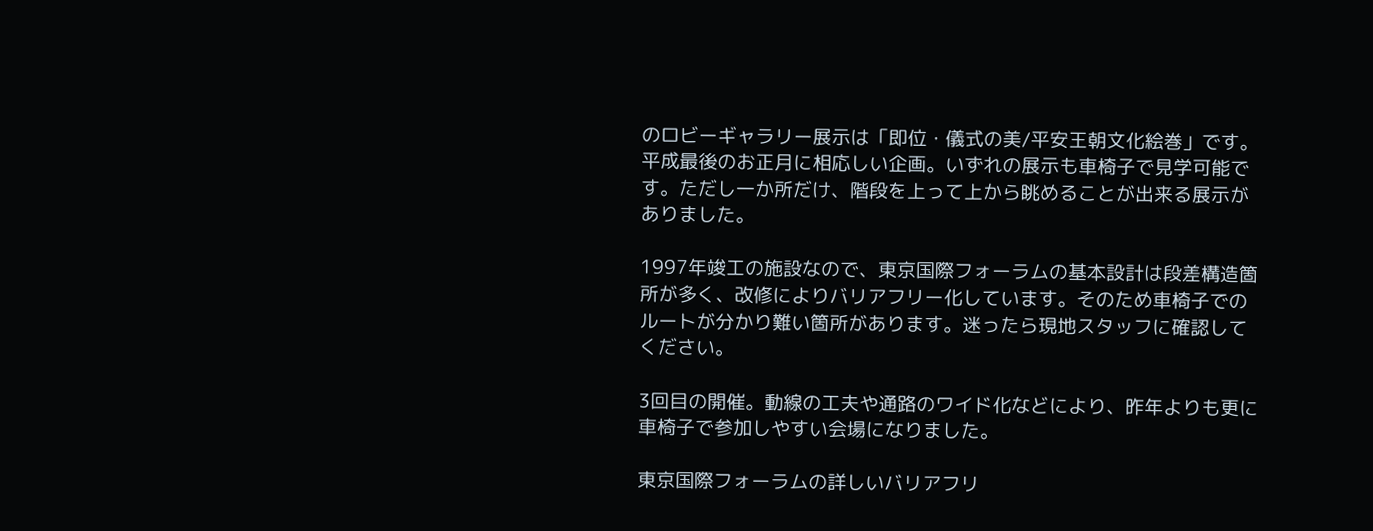のロビーギャラリー展示は「即位・儀式の美/平安王朝文化絵巻」です。平成最後のお正月に相応しい企画。いずれの展示も車椅子で見学可能です。ただし一か所だけ、階段を上って上から眺めることが出来る展示がありました。

1997年竣工の施設なので、東京国際フォーラムの基本設計は段差構造箇所が多く、改修によりバリアフリー化しています。そのため車椅子でのルートが分かり難い箇所があります。迷ったら現地スタッフに確認してください。

3回目の開催。動線の工夫や通路のワイド化などにより、昨年よりも更に車椅子で参加しやすい会場になりました。

東京国際フォーラムの詳しいバリアフリ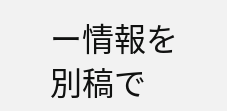ー情報を別稿で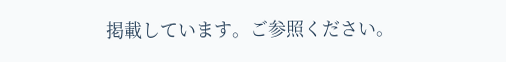掲載しています。ご参照ください。